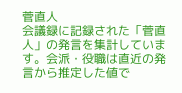菅直人
会議録に記録された「菅直人」の発言を集計しています。会派・役職は直近の発言から推定した値で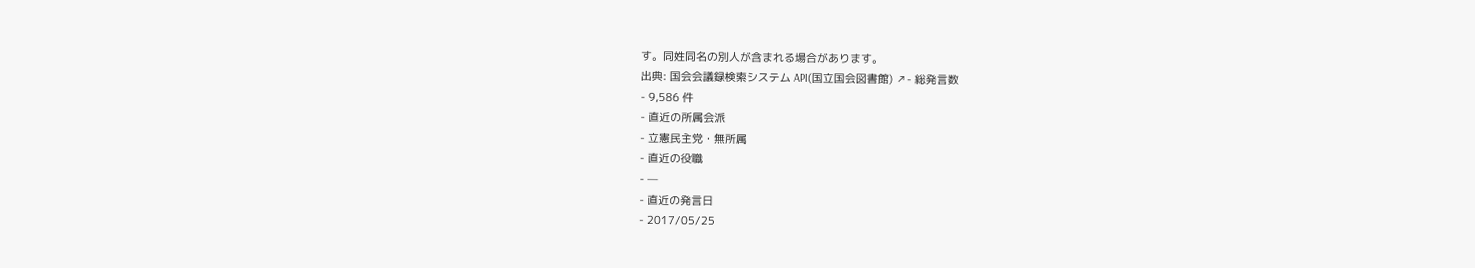す。同姓同名の別人が含まれる場合があります。
出典: 国会会議録検索システム API(国立国会図書館) ↗- 総発言数
- 9,586 件
- 直近の所属会派
- 立憲民主党・無所属
- 直近の役職
- —
- 直近の発言日
- 2017/05/25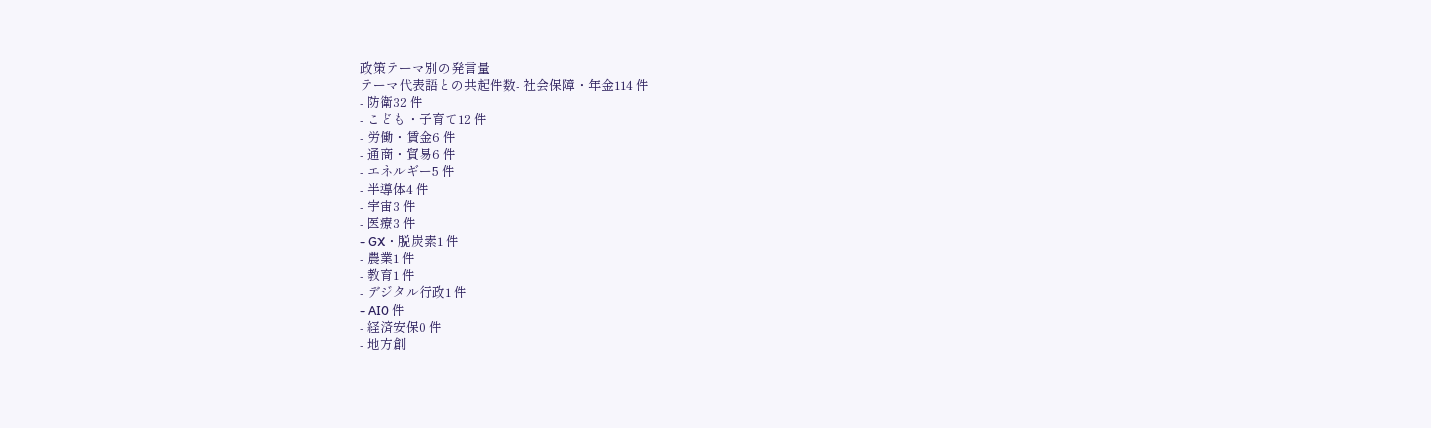政策テーマ別の発言量
テーマ代表語との共起件数- 社会保障・年金114 件
- 防衛32 件
- こども・子育て12 件
- 労働・賃金6 件
- 通商・貿易6 件
- エネルギー5 件
- 半導体4 件
- 宇宙3 件
- 医療3 件
- GX・脱炭素1 件
- 農業1 件
- 教育1 件
- デジタル行政1 件
- AI0 件
- 経済安保0 件
- 地方創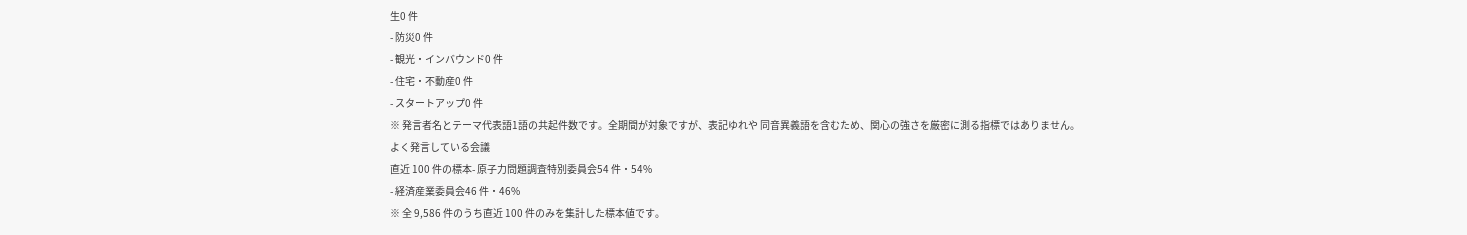生0 件
- 防災0 件
- 観光・インバウンド0 件
- 住宅・不動産0 件
- スタートアップ0 件
※ 発言者名とテーマ代表語1語の共起件数です。全期間が対象ですが、表記ゆれや 同音異義語を含むため、関心の強さを厳密に測る指標ではありません。
よく発言している会議
直近 100 件の標本- 原子力問題調査特別委員会54 件・54%
- 経済産業委員会46 件・46%
※ 全 9,586 件のうち直近 100 件のみを集計した標本値です。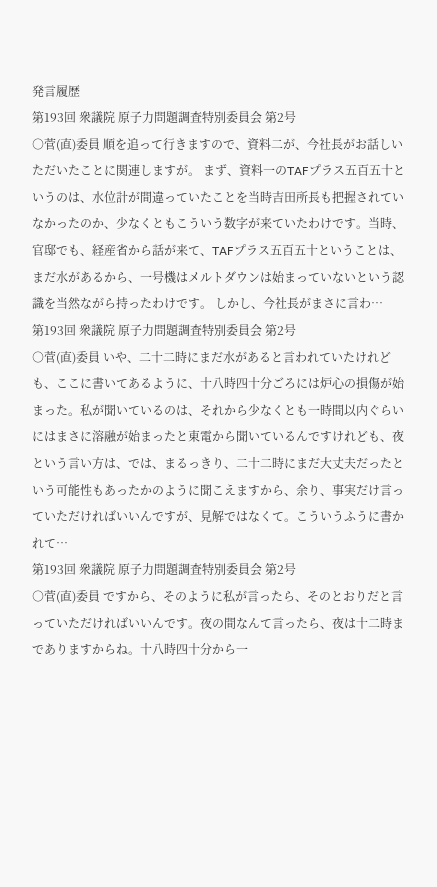発言履歴
第193回 衆議院 原子力問題調査特別委員会 第2号
○菅(直)委員 順を追って行きますので、資料二が、今社長がお話しいただいたことに関連しますが。 まず、資料一のTAFプラス五百五十というのは、水位計が間違っていたことを当時吉田所長も把握されていなかったのか、少なくともこういう数字が来ていたわけです。当時、官邸でも、経産省から話が来て、TAFプラス五百五十ということは、まだ水があるから、一号機はメルトダウンは始まっていないという認識を当然ながら持ったわけです。 しかし、今社長がまさに言わ…
第193回 衆議院 原子力問題調査特別委員会 第2号
○菅(直)委員 いや、二十二時にまだ水があると言われていたけれども、ここに書いてあるように、十八時四十分ごろには炉心の損傷が始まった。私が聞いているのは、それから少なくとも一時間以内ぐらいにはまさに溶融が始まったと東電から聞いているんですけれども、夜という言い方は、では、まるっきり、二十二時にまだ大丈夫だったという可能性もあったかのように聞こえますから、余り、事実だけ言っていただければいいんですが、見解ではなくて。こういうふうに書かれて…
第193回 衆議院 原子力問題調査特別委員会 第2号
○菅(直)委員 ですから、そのように私が言ったら、そのとおりだと言っていただければいいんです。夜の間なんて言ったら、夜は十二時までありますからね。十八時四十分から一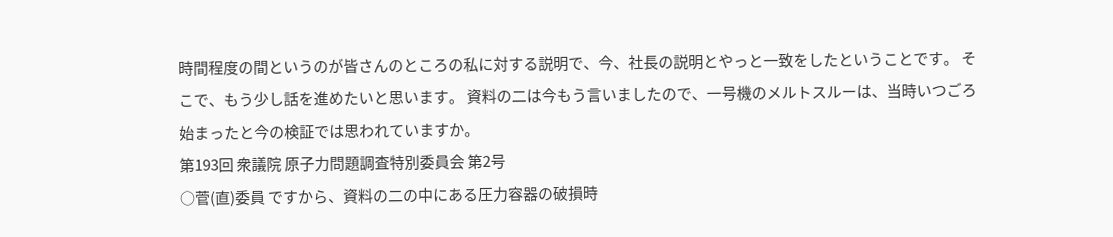時間程度の間というのが皆さんのところの私に対する説明で、今、社長の説明とやっと一致をしたということです。 そこで、もう少し話を進めたいと思います。 資料の二は今もう言いましたので、一号機のメルトスルーは、当時いつごろ始まったと今の検証では思われていますか。
第193回 衆議院 原子力問題調査特別委員会 第2号
○菅(直)委員 ですから、資料の二の中にある圧力容器の破損時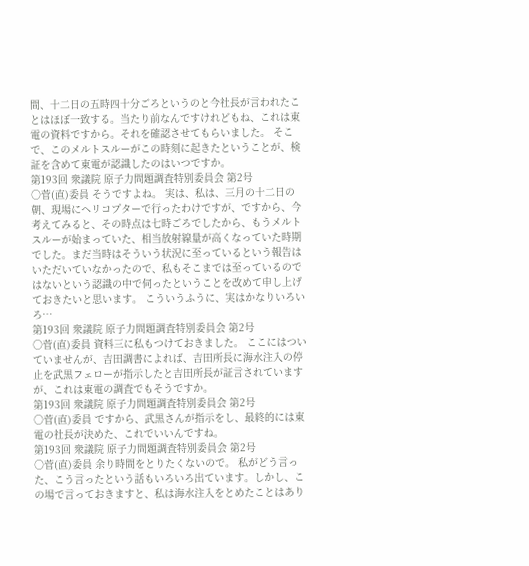間、十二日の五時四十分ごろというのと今社長が言われたことはほぼ一致する。当たり前なんですけれどもね、これは東電の資料ですから。それを確認させてもらいました。 そこで、このメルトスルーがこの時刻に起きたということが、検証を含めて東電が認識したのはいつですか。
第193回 衆議院 原子力問題調査特別委員会 第2号
○菅(直)委員 そうですよね。 実は、私は、三月の十二日の朝、現場にヘリコプターで行ったわけですが、ですから、今考えてみると、その時点は七時ごろでしたから、もうメルトスルーが始まっていた、相当放射線量が高くなっていた時期でした。まだ当時はそういう状況に至っているという報告はいただいていなかったので、私もそこまでは至っているのではないという認識の中で伺ったということを改めて申し上げておきたいと思います。 こういうふうに、実はかなりいろいろ…
第193回 衆議院 原子力問題調査特別委員会 第2号
○菅(直)委員 資料三に私もつけておきました。 ここにはついていませんが、吉田調書によれば、吉田所長に海水注入の停止を武黒フェローが指示したと吉田所長が証言されていますが、これは東電の調査でもそうですか。
第193回 衆議院 原子力問題調査特別委員会 第2号
○菅(直)委員 ですから、武黒さんが指示をし、最終的には東電の社長が決めた、これでいいんですね。
第193回 衆議院 原子力問題調査特別委員会 第2号
○菅(直)委員 余り時間をとりたくないので。 私がどう言った、こう言ったという話もいろいろ出ています。しかし、この場で言っておきますと、私は海水注入をとめたことはあり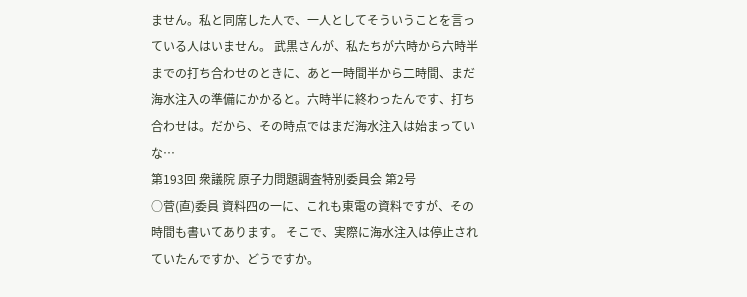ません。私と同席した人で、一人としてそういうことを言っている人はいません。 武黒さんが、私たちが六時から六時半までの打ち合わせのときに、あと一時間半から二時間、まだ海水注入の準備にかかると。六時半に終わったんです、打ち合わせは。だから、その時点ではまだ海水注入は始まっていな…
第193回 衆議院 原子力問題調査特別委員会 第2号
○菅(直)委員 資料四の一に、これも東電の資料ですが、その時間も書いてあります。 そこで、実際に海水注入は停止されていたんですか、どうですか。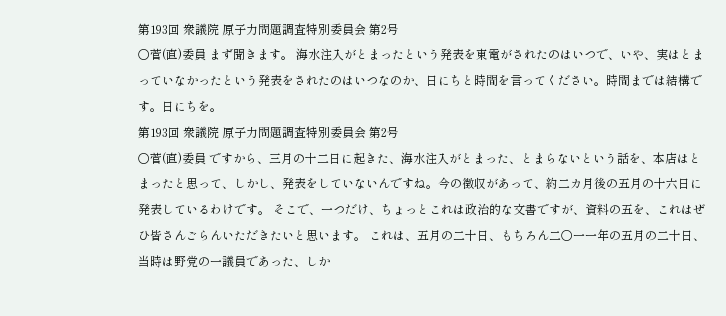第193回 衆議院 原子力問題調査特別委員会 第2号
○菅(直)委員 まず聞きます。 海水注入がとまったという発表を東電がされたのはいつで、いや、実はとまっていなかったという発表をされたのはいつなのか、日にちと時間を言ってください。時間までは結構です。日にちを。
第193回 衆議院 原子力問題調査特別委員会 第2号
○菅(直)委員 ですから、三月の十二日に起きた、海水注入がとまった、とまらないという話を、本店はとまったと思って、しかし、発表をしていないんですね。今の徴収があって、約二カ月後の五月の十六日に発表しているわけです。 そこで、一つだけ、ちょっとこれは政治的な文書ですが、資料の五を、これはぜひ皆さんごらんいただきたいと思います。 これは、五月の二十日、もちろん二〇一一年の五月の二十日、当時は野党の一議員であった、しか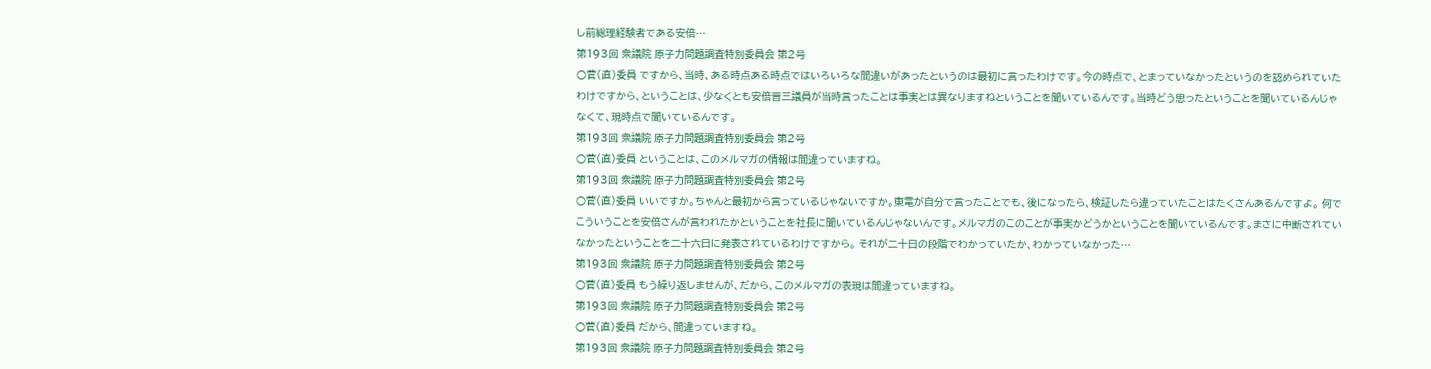し前総理経験者である安倍…
第193回 衆議院 原子力問題調査特別委員会 第2号
○菅(直)委員 ですから、当時、ある時点ある時点ではいろいろな間違いがあったというのは最初に言ったわけです。今の時点で、とまっていなかったというのを認められていたわけですから、ということは、少なくとも安倍晋三議員が当時言ったことは事実とは異なりますねということを聞いているんです。当時どう思ったということを聞いているんじゃなくて、現時点で聞いているんです。
第193回 衆議院 原子力問題調査特別委員会 第2号
○菅(直)委員 ということは、このメルマガの情報は間違っていますね。
第193回 衆議院 原子力問題調査特別委員会 第2号
○菅(直)委員 いいですか。ちゃんと最初から言っているじゃないですか。東電が自分で言ったことでも、後になったら、検証したら違っていたことはたくさんあるんですよ。 何でこういうことを安倍さんが言われたかということを社長に聞いているんじゃないんです。メルマガのこのことが事実かどうかということを聞いているんです。まさに中断されていなかったということを二十六日に発表されているわけですから。 それが二十日の段階でわかっていたか、わかっていなかった…
第193回 衆議院 原子力問題調査特別委員会 第2号
○菅(直)委員 もう繰り返しませんが、だから、このメルマガの表現は間違っていますね。
第193回 衆議院 原子力問題調査特別委員会 第2号
○菅(直)委員 だから、間違っていますね。
第193回 衆議院 原子力問題調査特別委員会 第2号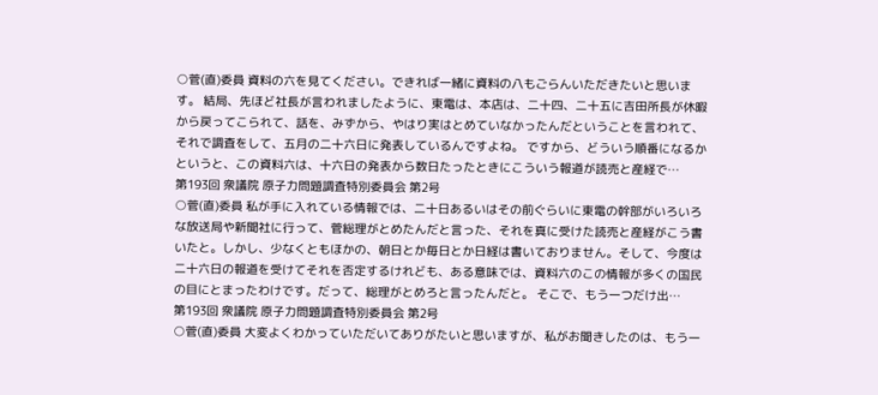○菅(直)委員 資料の六を見てください。できれば一緒に資料の八もごらんいただきたいと思います。 結局、先ほど社長が言われましたように、東電は、本店は、二十四、二十五に吉田所長が休暇から戻ってこられて、話を、みずから、やはり実はとめていなかったんだということを言われて、それで調査をして、五月の二十六日に発表しているんですよね。 ですから、どういう順番になるかというと、この資料六は、十六日の発表から数日たったときにこういう報道が読売と産経で…
第193回 衆議院 原子力問題調査特別委員会 第2号
○菅(直)委員 私が手に入れている情報では、二十日あるいはその前ぐらいに東電の幹部がいろいろな放送局や新聞社に行って、菅総理がとめたんだと言った、それを真に受けた読売と産経がこう書いたと。しかし、少なくともほかの、朝日とか毎日とか日経は書いておりません。そして、今度は二十六日の報道を受けてそれを否定するけれども、ある意味では、資料六のこの情報が多くの国民の目にとまったわけです。だって、総理がとめろと言ったんだと。 そこで、もう一つだけ出…
第193回 衆議院 原子力問題調査特別委員会 第2号
○菅(直)委員 大変よくわかっていただいてありがたいと思いますが、私がお聞きしたのは、もう一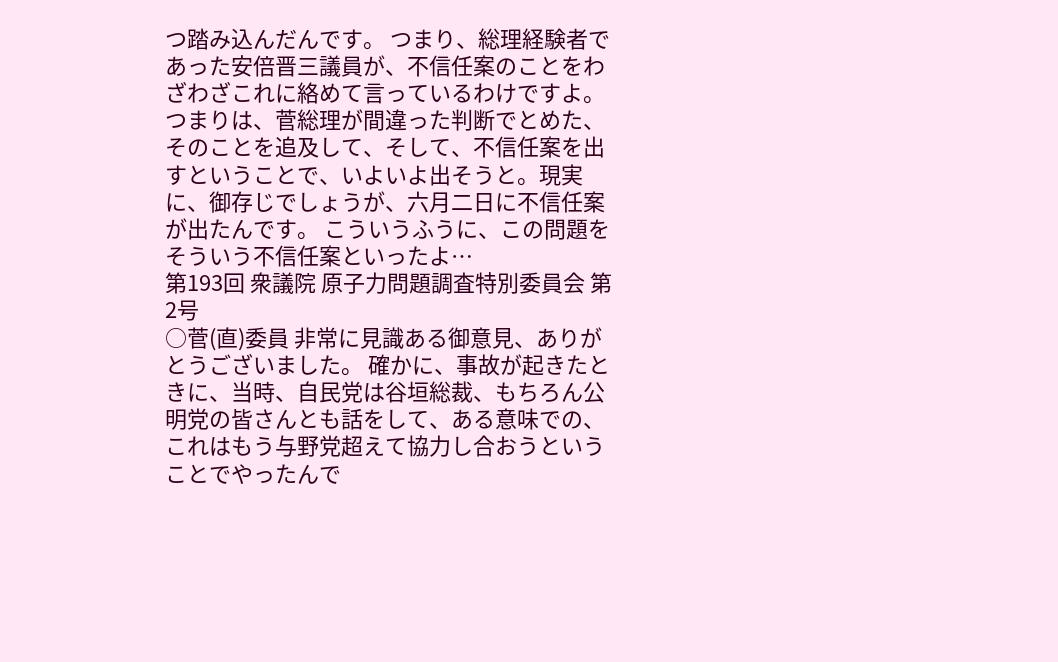つ踏み込んだんです。 つまり、総理経験者であった安倍晋三議員が、不信任案のことをわざわざこれに絡めて言っているわけですよ。つまりは、菅総理が間違った判断でとめた、そのことを追及して、そして、不信任案を出すということで、いよいよ出そうと。現実に、御存じでしょうが、六月二日に不信任案が出たんです。 こういうふうに、この問題をそういう不信任案といったよ…
第193回 衆議院 原子力問題調査特別委員会 第2号
○菅(直)委員 非常に見識ある御意見、ありがとうございました。 確かに、事故が起きたときに、当時、自民党は谷垣総裁、もちろん公明党の皆さんとも話をして、ある意味での、これはもう与野党超えて協力し合おうということでやったんで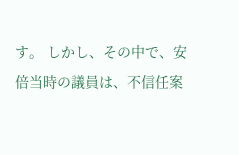す。 しかし、その中で、安倍当時の議員は、不信任案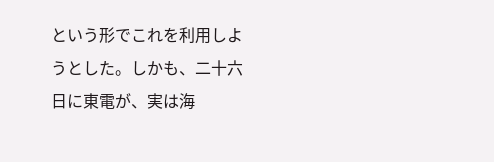という形でこれを利用しようとした。しかも、二十六日に東電が、実は海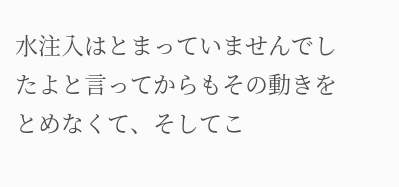水注入はとまっていませんでしたよと言ってからもその動きをとめなくて、そしてこ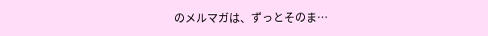のメルマガは、ずっとそのま…